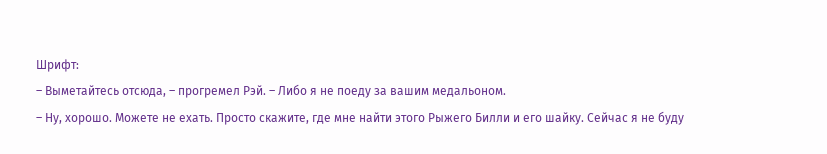Шрифт:
– Выметайтесь отсюда, – прогремел Рэй. – Либо я не поеду за вашим медальоном.
– Ну, хорошо. Можете не ехать. Просто скажите, где мне найти этого Рыжего Билли и его шайку. Сейчас я не буду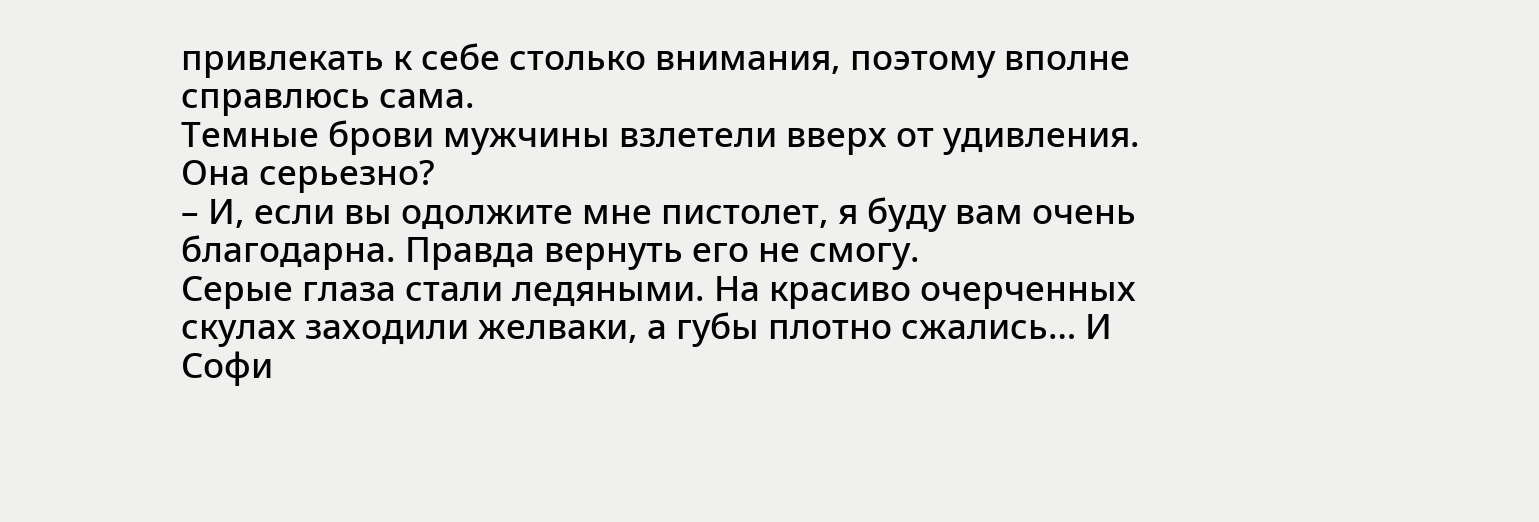привлекать к себе столько внимания, поэтому вполне справлюсь сама.
Темные брови мужчины взлетели вверх от удивления.
Она серьезно?
– И, если вы одолжите мне пистолет, я буду вам очень благодарна. Правда вернуть его не смогу.
Серые глаза стали ледяными. На красиво очерченных скулах заходили желваки, а губы плотно сжались… И Софи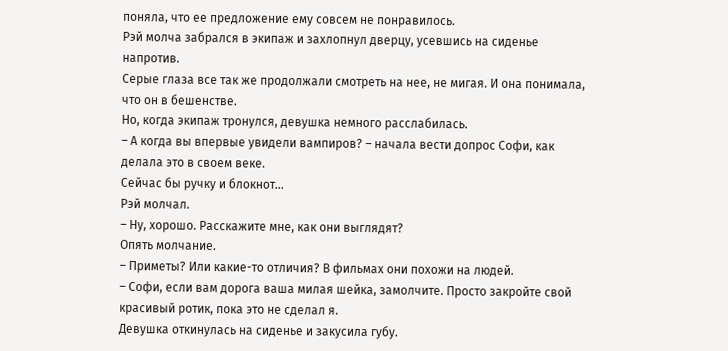поняла, что ее предложение ему совсем не понравилось.
Рэй молча забрался в экипаж и захлопнул дверцу, усевшись на сиденье напротив.
Серые глаза все так же продолжали смотреть на нее, не мигая. И она понимала, что он в бешенстве.
Но, когда экипаж тронулся, девушка немного расслабилась.
– А когда вы впервые увидели вампиров? – начала вести допрос Софи, как делала это в своем веке.
Сейчас бы ручку и блокнот…
Рэй молчал.
– Ну, хорошо. Расскажите мне, как они выглядят?
Опять молчание.
– Приметы? Или какие-то отличия? В фильмах они похожи на людей.
– Софи, если вам дорога ваша милая шейка, замолчите. Просто закройте свой красивый ротик, пока это не сделал я.
Девушка откинулась на сиденье и закусила губу.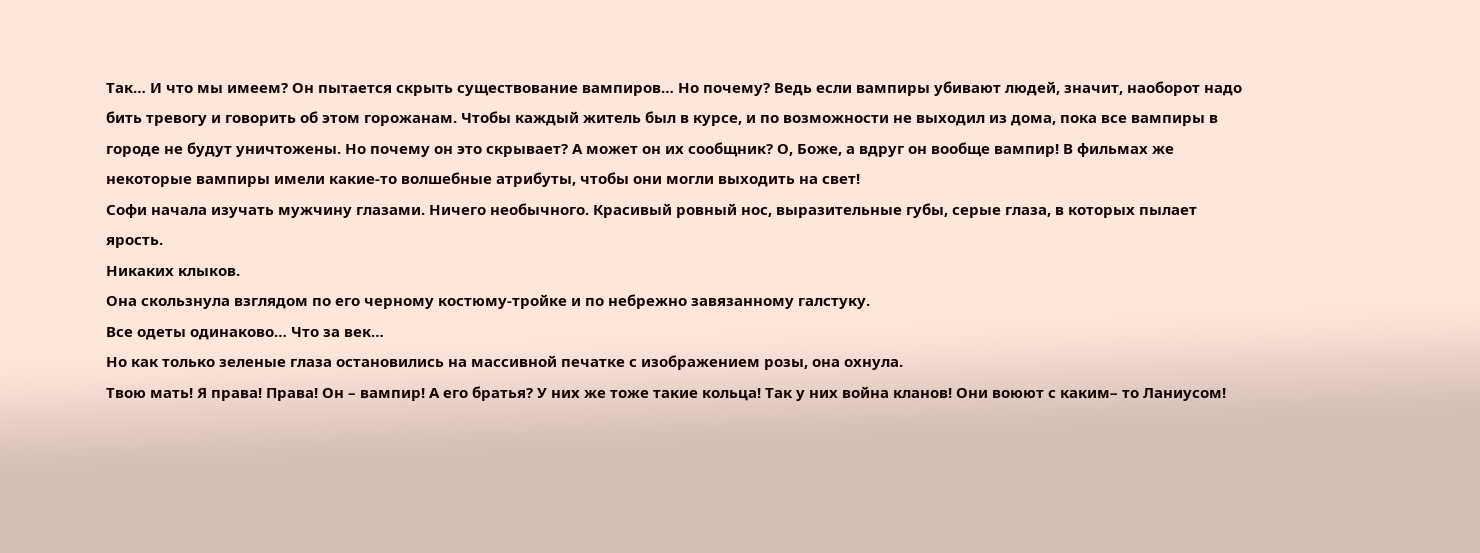Так… И что мы имеем? Он пытается скрыть существование вампиров… Но почему? Ведь если вампиры убивают людей, значит, наоборот надо бить тревогу и говорить об этом горожанам. Чтобы каждый житель был в курсе, и по возможности не выходил из дома, пока все вампиры в городе не будут уничтожены. Но почему он это скрывает? А может он их сообщник? О, Боже, а вдруг он вообще вампир! В фильмах же некоторые вампиры имели какие-то волшебные атрибуты, чтобы они могли выходить на свет!
Софи начала изучать мужчину глазами. Ничего необычного. Красивый ровный нос, выразительные губы, серые глаза, в которых пылает ярость.
Никаких клыков.
Она скользнула взглядом по его черному костюму-тройке и по небрежно завязанному галстуку.
Все одеты одинаково… Что за век…
Но как только зеленые глаза остановились на массивной печатке с изображением розы, она охнула.
Твою мать! Я права! Права! Он – вампир! А его братья? У них же тоже такие кольца! Так у них война кланов! Они воюют с каким– то Ланиусом!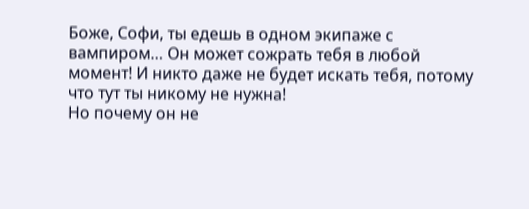Боже, Софи, ты едешь в одном экипаже с вампиром… Он может сожрать тебя в любой момент! И никто даже не будет искать тебя, потому что тут ты никому не нужна!
Но почему он не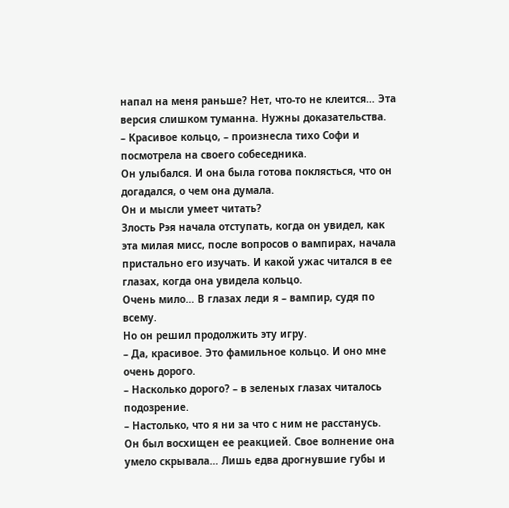напал на меня раньше? Нет, что-то не клеится… Эта версия слишком туманна. Нужны доказательства.
– Красивое кольцо, – произнесла тихо Софи и посмотрела на своего собеседника.
Он улыбался. И она была готова поклясться, что он догадался, о чем она думала.
Он и мысли умеет читать?
Злость Рэя начала отступать, когда он увидел, как эта милая мисс, после вопросов о вампирах, начала пристально его изучать. И какой ужас читался в ее глазах, когда она увидела кольцо.
Очень мило… В глазах леди я – вампир, судя по всему.
Но он решил продолжить эту игру.
– Да, красивое. Это фамильное кольцо. И оно мне очень дорого.
– Насколько дорого? – в зеленых глазах читалось подозрение.
– Настолько, что я ни за что с ним не расстанусь.
Он был восхищен ее реакцией. Свое волнение она умело скрывала… Лишь едва дрогнувшие губы и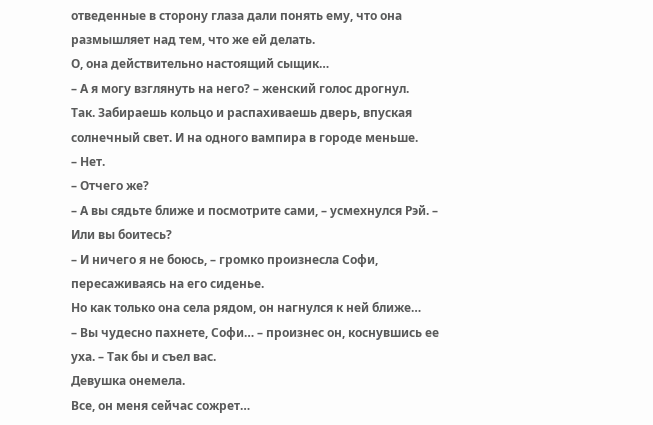отведенные в сторону глаза дали понять ему, что она размышляет над тем, что же ей делать.
О, она действительно настоящий сыщик…
– А я могу взглянуть на него? – женский голос дрогнул.
Так. Забираешь кольцо и распахиваешь дверь, впуская солнечный свет. И на одного вампира в городе меньше.
– Нет.
– Отчего же?
– А вы сядьте ближе и посмотрите сами, – усмехнулся Рэй. – Или вы боитесь?
– И ничего я не боюсь, – громко произнесла Софи, пересаживаясь на его сиденье.
Но как только она села рядом, он нагнулся к ней ближе…
– Вы чудесно пахнете, Софи… – произнес он, коснувшись ее уха. – Так бы и съел вас.
Девушка онемела.
Все, он меня сейчас сожрет…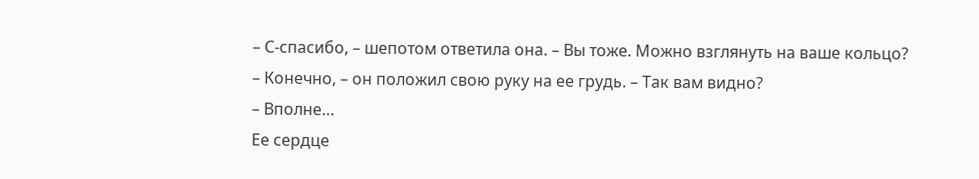– С-спасибо, – шепотом ответила она. – Вы тоже. Можно взглянуть на ваше кольцо?
– Конечно, – он положил свою руку на ее грудь. – Так вам видно?
– Вполне…
Ее сердце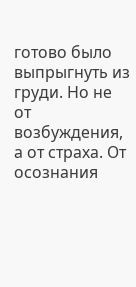готово было выпрыгнуть из груди. Но не от возбуждения, а от страха. От осознания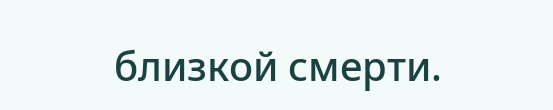близкой смерти.